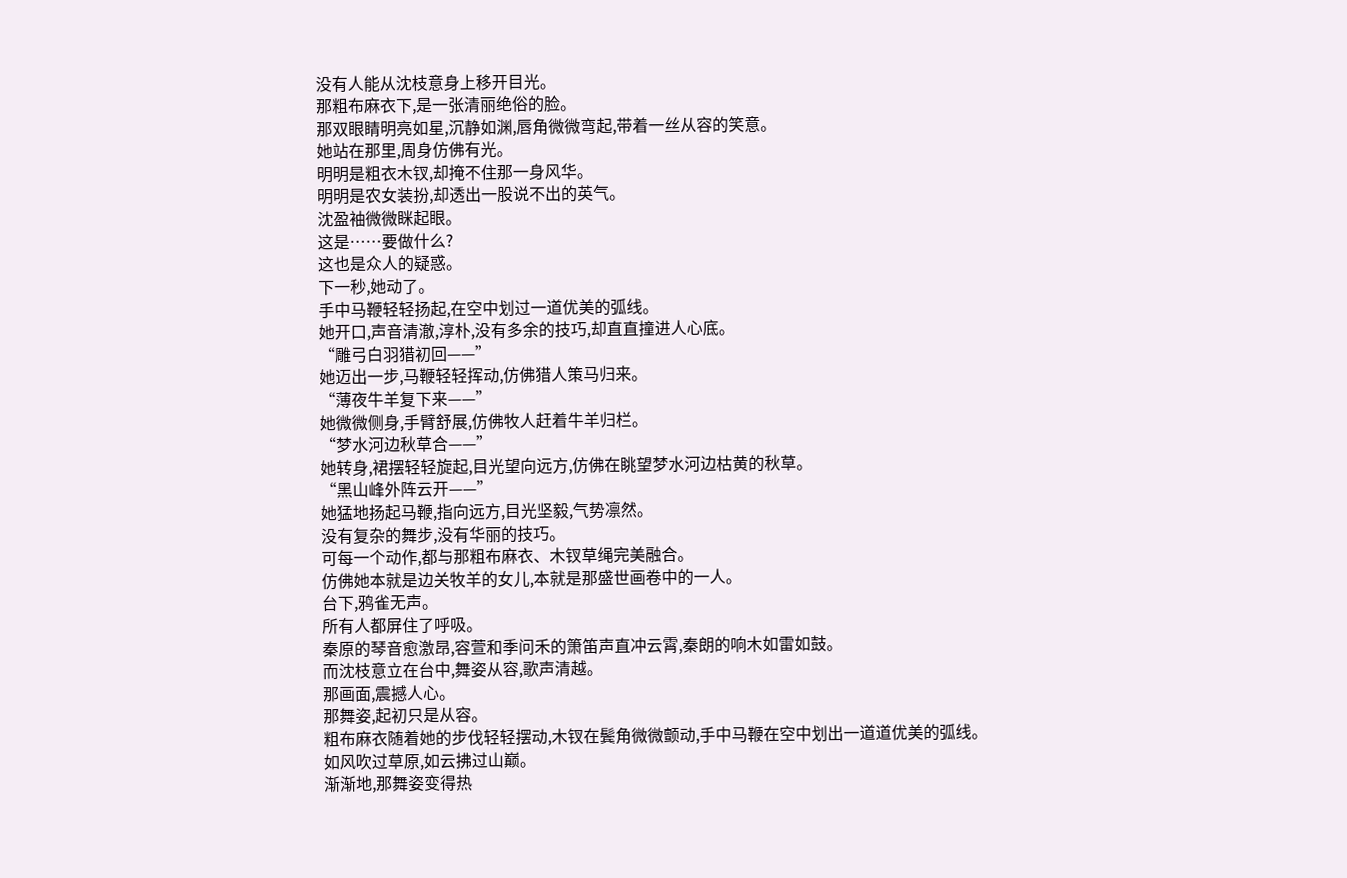没有人能从沈枝意身上移开目光。
那粗布麻衣下,是一张清丽绝俗的脸。
那双眼睛明亮如星,沉静如渊,唇角微微弯起,带着一丝从容的笑意。
她站在那里,周身仿佛有光。
明明是粗衣木钗,却掩不住那一身风华。
明明是农女装扮,却透出一股说不出的英气。
沈盈袖微微眯起眼。
这是……要做什么?
这也是众人的疑惑。
下一秒,她动了。
手中马鞭轻轻扬起,在空中划过一道优美的弧线。
她开口,声音清澈,淳朴,没有多余的技巧,却直直撞进人心底。
“雕弓白羽猎初回——”
她迈出一步,马鞭轻轻挥动,仿佛猎人策马归来。
“薄夜牛羊复下来——”
她微微侧身,手臂舒展,仿佛牧人赶着牛羊归栏。
“梦水河边秋草合——”
她转身,裙摆轻轻旋起,目光望向远方,仿佛在眺望梦水河边枯黄的秋草。
“黑山峰外阵云开——”
她猛地扬起马鞭,指向远方,目光坚毅,气势凛然。
没有复杂的舞步,没有华丽的技巧。
可每一个动作,都与那粗布麻衣、木钗草绳完美融合。
仿佛她本就是边关牧羊的女儿,本就是那盛世画卷中的一人。
台下,鸦雀无声。
所有人都屏住了呼吸。
秦原的琴音愈激昂,容萱和季问禾的箫笛声直冲云霄,秦朗的响木如雷如鼓。
而沈枝意立在台中,舞姿从容,歌声清越。
那画面,震撼人心。
那舞姿,起初只是从容。
粗布麻衣随着她的步伐轻轻摆动,木钗在鬓角微微颤动,手中马鞭在空中划出一道道优美的弧线。
如风吹过草原,如云拂过山巅。
渐渐地,那舞姿变得热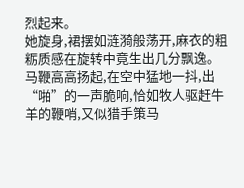烈起来。
她旋身,裙摆如涟漪般荡开,麻衣的粗粝质感在旋转中竟生出几分飘逸。
马鞭高高扬起,在空中猛地一抖,出“啪”的一声脆响,恰如牧人驱赶牛羊的鞭哨,又似猎手策马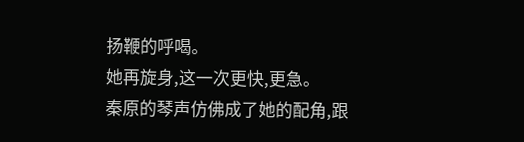扬鞭的呼喝。
她再旋身,这一次更快,更急。
秦原的琴声仿佛成了她的配角,跟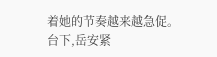着她的节奏越来越急促。
台下,岳安紧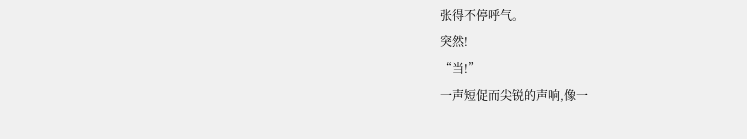张得不停呼气。
突然!
“当!”
一声短促而尖锐的声响,像一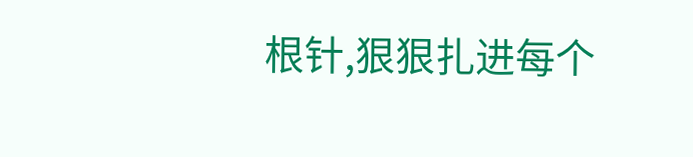根针,狠狠扎进每个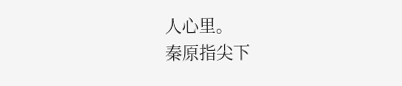人心里。
秦原指尖下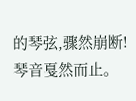的琴弦,骤然崩断!
琴音戛然而止。